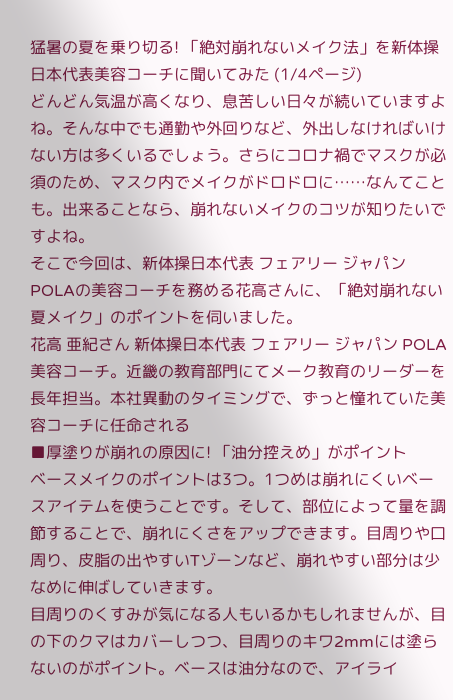猛暑の夏を乗り切る! 「絶対崩れないメイク法」を新体操日本代表美容コーチに聞いてみた (1/4ページ)
どんどん気温が高くなり、息苦しい日々が続いていますよね。そんな中でも通勤や外回りなど、外出しなければいけない方は多くいるでしょう。さらにコロナ禍でマスクが必須のため、マスク内でメイクがドロドロに……なんてことも。出来ることなら、崩れないメイクのコツが知りたいですよね。
そこで今回は、新体操日本代表 フェアリー ジャパン POLAの美容コーチを務める花高さんに、「絶対崩れない夏メイク」のポイントを伺いました。
花高 亜紀さん 新体操日本代表 フェアリー ジャパン POLA美容コーチ。近畿の教育部門にてメーク教育のリーダーを長年担当。本社異動のタイミングで、ずっと憧れていた美容コーチに任命される
■厚塗りが崩れの原因に! 「油分控えめ」がポイント
ベースメイクのポイントは3つ。1つめは崩れにくいベースアイテムを使うことです。そして、部位によって量を調節することで、崩れにくさをアップできます。目周りや口周り、皮脂の出やすいTゾーンなど、崩れやすい部分は少なめに伸ばしていきます。
目周りのくすみが気になる人もいるかもしれませんが、目の下のクマはカバーしつつ、目周りのキワ2mmには塗らないのがポイント。ベースは油分なので、アイライ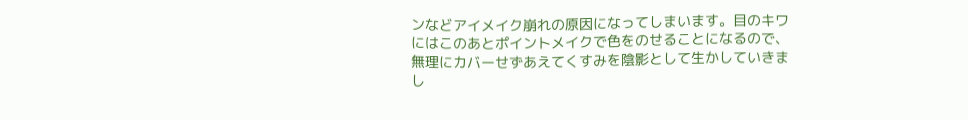ンなどアイメイク崩れの原因になってしまいます。目のキワにはこのあとポイントメイクで色をのせることになるので、無理にカバーせずあえてくすみを陰影として生かしていきまし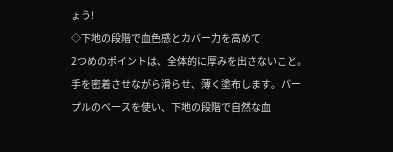ょう!
◇下地の段階で血色感とカバー力を高めて
2つめのポイントは、全体的に厚みを出さないこと。手を密着させながら滑らせ、薄く塗布します。パープルのベースを使い、下地の段階で自然な血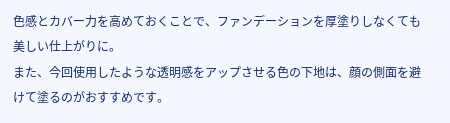色感とカバー力を高めておくことで、ファンデーションを厚塗りしなくても美しい仕上がりに。
また、今回使用したような透明感をアップさせる色の下地は、顔の側面を避けて塗るのがおすすめです。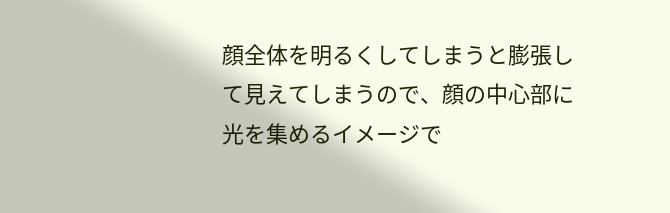顔全体を明るくしてしまうと膨張して見えてしまうので、顔の中心部に光を集めるイメージで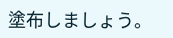塗布しましょう。